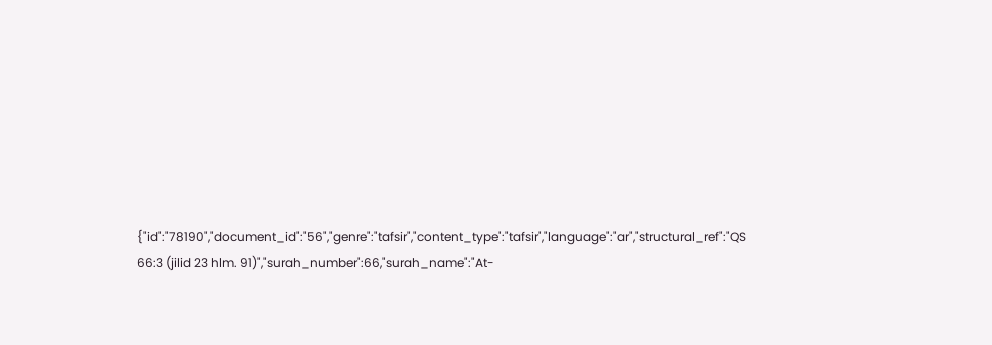{"id":"78190","document_id":"56","genre":"tafsir","content_type":"tafsir","language":"ar","structural_ref":"QS 66:3 (jilid 23 hlm. 91)","surah_number":66,"surah_name":"At-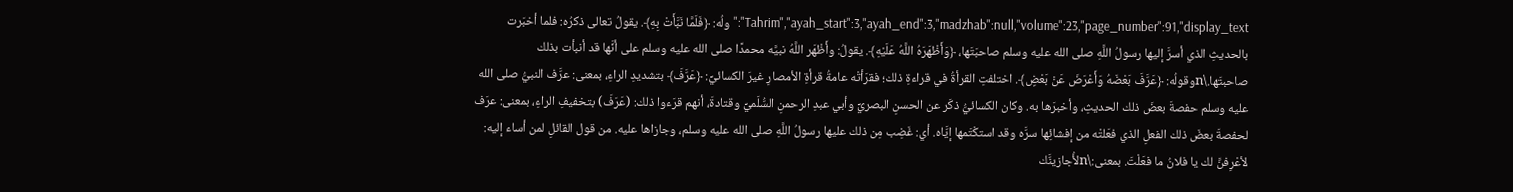Tahrim","ayah_start":3,"ayah_end":3,"madzhab":null,"volume":23,"page_number":91,"display_text":"ولُه: ﴿فَلَمَّا نَبَّأَتْ بِهِ﴾. يقولُ تعالى ذكرُه: فلما أخبَرت بالحديثِ الذي أسرَّ إليها رسولُ اللَّهِ صلى الله عليه وسلم صاحبَتَها، ﴿وَأَظْهَرَهُ اللَّهُ عَلَيْهِ﴾. يقولُ: وأَظْهَر اللَّهُ نبيَّه محمدًا صلى الله عليه وسلم على أنَّها قد أنبأت بذلك صاحبتَها.\nوقولُه: ﴿عَرَّفَ بَعْضَهُ وَأَعْرَضَ عَنْ بَعْضٍ﴾. اختلفتِ القرأةُ في قراءةِ ذلك؛ فقرَأتْه عامةُ قرأةِ الأمصارِ غيرَ الكسائيِّ: ﴿عَرَّفَ﴾ بتشديدِ الراءِ، بمعنى: عرَّف النبيُّ صلى الله عليه وسلم حفصةَ بعضَ ذلك الحديثِ، وأخبرَها به. وكان الكسائيُّ ذكَر عن الحسنِ البصريِّ وأبي عبدِ الرحمنِ السُّلَميِّ وقتادةَ، أنهم قرَءوا ذلك: (عَرَفَ) بتخفيفِ الراءِ، بمعنى: عرَف لحفصةَ بعضَ ذلك الفعلِ الذي فعَلتْه من إفشائِها سرَّه وقد استكْتَمها إيَّاه. أي: غَضِب مِن ذلك عليها رسولُ اللَّهِ صلى الله عليه وسلم، وجازاها عليه. من قول القائلِ لمن أساء إليه: لأعْرِفنَّ لك يا فلانُ ما فعَلْتَ. بمعنى:\nلأُجازينَّك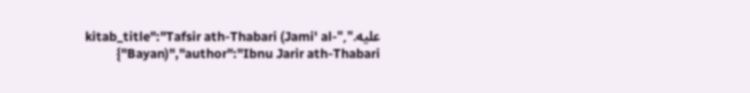عليه.","kitab_title":"Tafsir ath-Thabari (Jami' al-Bayan)","author":"Ibnu Jarir ath-Thabari"}